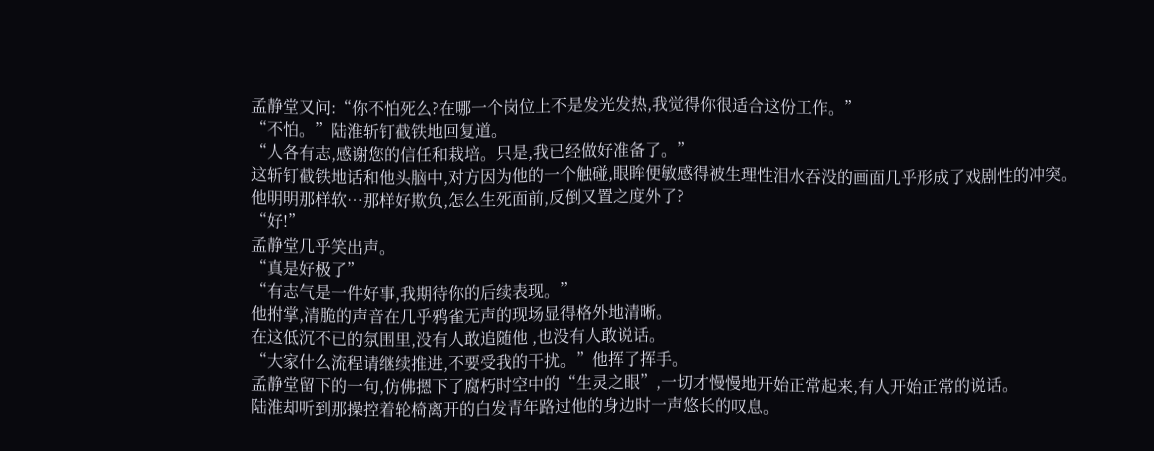孟静堂又问:“你不怕死么?在哪一个岗位上不是发光发热,我觉得你很适合这份工作。”
“不怕。”陆淮斩钉截铁地回复道。
“人各有志,感谢您的信任和栽培。只是,我已经做好准备了。”
这斩钉截铁地话和他头脑中,对方因为他的一个触碰,眼眸便敏感得被生理性泪水吞没的画面几乎形成了戏剧性的冲突。
他明明那样软…那样好欺负,怎么生死面前,反倒又置之度外了?
“好!”
孟静堂几乎笑出声。
“真是好极了”
“有志气是一件好事,我期待你的后续表现。”
他拊掌,清脆的声音在几乎鸦雀无声的现场显得格外地清晰。
在这低沉不已的氛围里,没有人敢追随他 ,也没有人敢说话。
“大家什么流程请继续推进,不要受我的干扰。”他挥了挥手。
孟静堂留下的一句,仿佛摁下了腐朽时空中的“生灵之眼”,一切才慢慢地开始正常起来,有人开始正常的说话。
陆淮却听到那操控着轮椅离开的白发青年路过他的身边时一声悠长的叹息。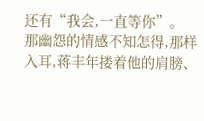还有“我会,一直等你”。
那幽怨的情感不知怎得,那样入耳,蒋丰年搂着他的肩膀、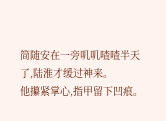简随安在一旁叽叽喳喳半天了,陆淮才缓过神来。
他攥紧掌心,指甲留下凹痕。